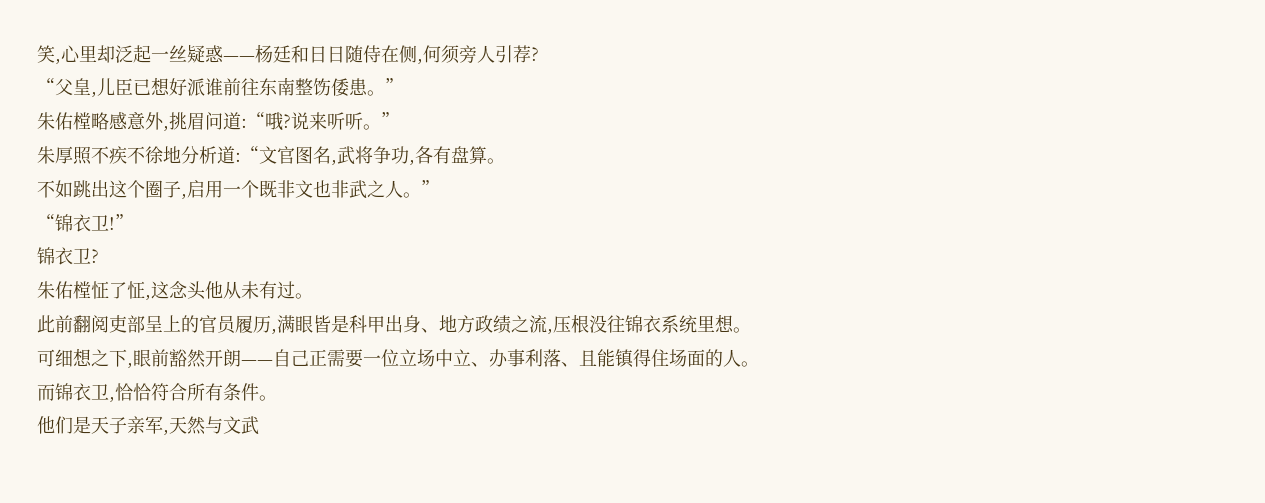笑,心里却泛起一丝疑惑——杨廷和日日随侍在侧,何须旁人引荐?
“父皇,儿臣已想好派谁前往东南整饬倭患。”
朱佑樘略感意外,挑眉问道:“哦?说来听听。”
朱厚照不疾不徐地分析道:“文官图名,武将争功,各有盘算。
不如跳出这个圈子,启用一个既非文也非武之人。”
“锦衣卫!”
锦衣卫?
朱佑樘怔了怔,这念头他从未有过。
此前翻阅吏部呈上的官员履历,满眼皆是科甲出身、地方政绩之流,压根没往锦衣系统里想。
可细想之下,眼前豁然开朗——自己正需要一位立场中立、办事利落、且能镇得住场面的人。
而锦衣卫,恰恰符合所有条件。
他们是天子亲军,天然与文武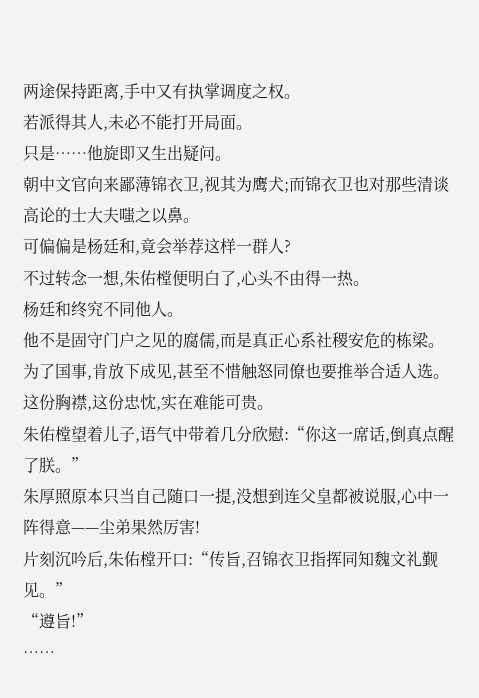两途保持距离,手中又有执掌调度之权。
若派得其人,未必不能打开局面。
只是……他旋即又生出疑问。
朝中文官向来鄙薄锦衣卫,视其为鹰犬;而锦衣卫也对那些清谈高论的士大夫嗤之以鼻。
可偏偏是杨廷和,竟会举荐这样一群人?
不过转念一想,朱佑樘便明白了,心头不由得一热。
杨廷和终究不同他人。
他不是固守门户之见的腐儒,而是真正心系社稷安危的栋梁。
为了国事,肯放下成见,甚至不惜触怒同僚也要推举合适人选。
这份胸襟,这份忠忱,实在难能可贵。
朱佑樘望着儿子,语气中带着几分欣慰:“你这一席话,倒真点醒了朕。”
朱厚照原本只当自己随口一提,没想到连父皇都被说服,心中一阵得意——尘弟果然厉害!
片刻沉吟后,朱佑樘开口:“传旨,召锦衣卫指挥同知魏文礼觐见。”
“遵旨!”
……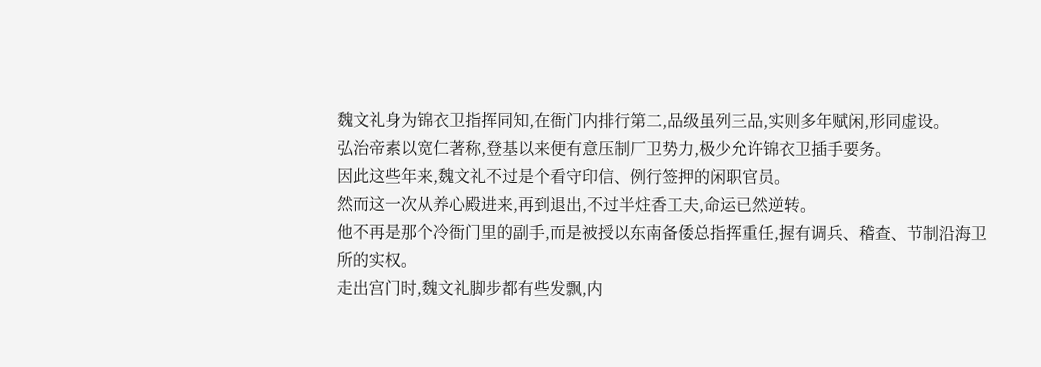魏文礼身为锦衣卫指挥同知,在衙门内排行第二,品级虽列三品,实则多年赋闲,形同虚设。
弘治帝素以宽仁著称,登基以来便有意压制厂卫势力,极少允许锦衣卫插手要务。
因此这些年来,魏文礼不过是个看守印信、例行签押的闲职官员。
然而这一次从养心殿进来,再到退出,不过半炷香工夫,命运已然逆转。
他不再是那个冷衙门里的副手,而是被授以东南备倭总指挥重任,握有调兵、稽查、节制沿海卫所的实权。
走出宫门时,魏文礼脚步都有些发飘,内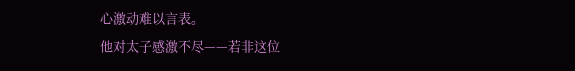心激动难以言表。
他对太子感激不尽——若非这位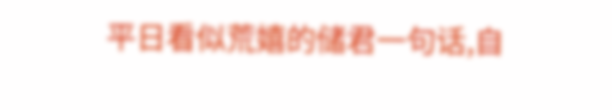平日看似荒嬉的储君一句话,自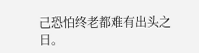己恐怕终老都难有出头之日。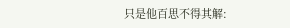只是他百思不得其解: